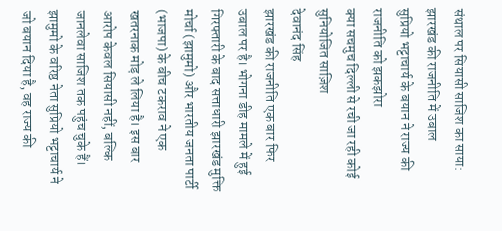संथाल पर सियासी साजिश का साया: झारखंड की राजनीति में उबाल
सुप्रियो भट्टाचार्य के बयान ने राज्य की राजनीति को झकझोरा
क्या सचमुच दिल्ली से रची जा रही कोई सुनियोजित साज़िश
देवानंद सिंह
झारखंड की राजनीति एक बार फिर उबाल पर है। भोगना डीह मामले में हुई गिरफ्तारी के बाद सत्ताधारी झारखंड मुक्ति मोर्चा (झामुमो) और भारतीय जनता पार्टी (भाजपा) के बीच टकराव ने एक खतरनाक मोड़ ले लिया है। इस बार आरोप केवल सियासी नहीं, बल्कि जानलेवा साजिश तक पहुंच चुके हैं।
झामुमो के वरिष्ठ नेता सुप्रियो भट्टाचार्य ने जो बयान दिया है, वह राज्य की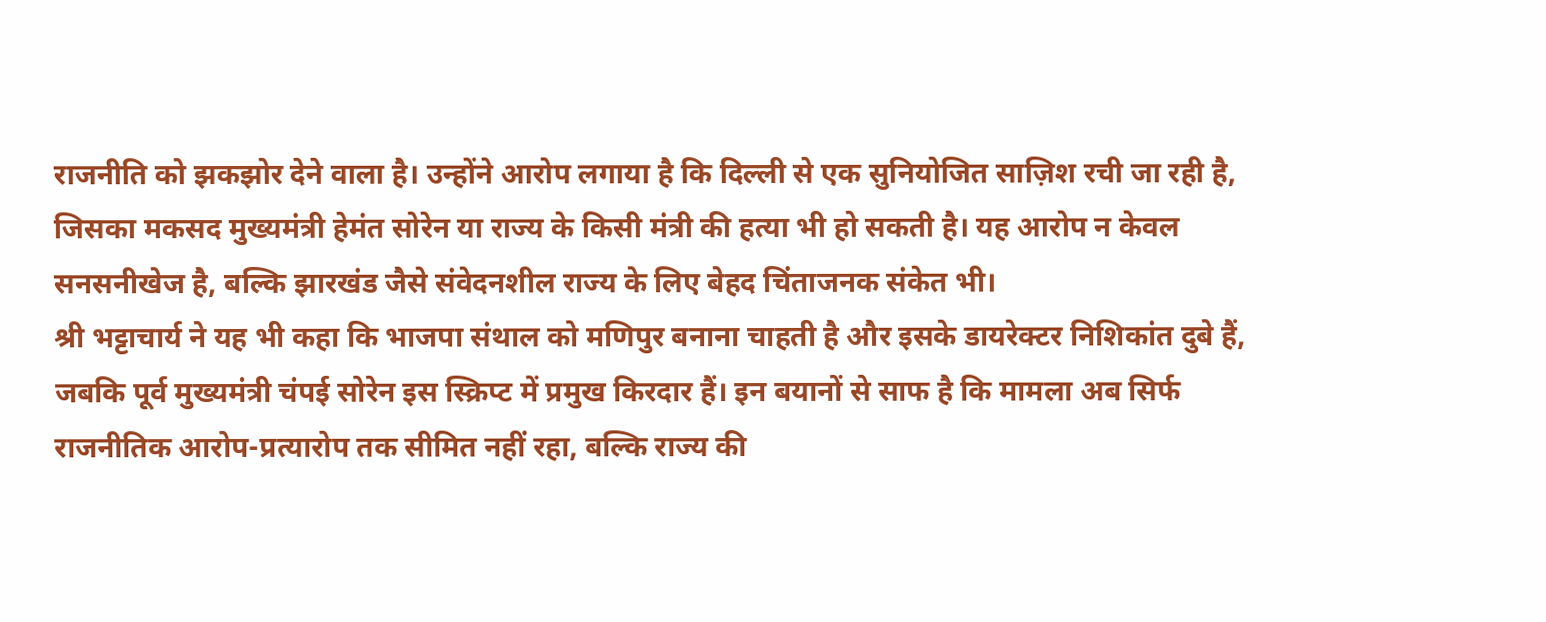राजनीति को झकझोर देने वाला है। उन्होंने आरोप लगाया है कि दिल्ली से एक सुनियोजित साज़िश रची जा रही है, जिसका मकसद मुख्यमंत्री हेमंत सोरेन या राज्य के किसी मंत्री की हत्या भी हो सकती है। यह आरोप न केवल सनसनीखेज है, बल्कि झारखंड जैसे संवेदनशील राज्य के लिए बेहद चिंताजनक संकेत भी।
श्री भट्टाचार्य ने यह भी कहा कि भाजपा संथाल को मणिपुर बनाना चाहती है और इसके डायरेक्टर निशिकांत दुबे हैं, जबकि पूर्व मुख्यमंत्री चंपई सोरेन इस स्क्रिप्ट में प्रमुख किरदार हैं। इन बयानों से साफ है कि मामला अब सिर्फ राजनीतिक आरोप-प्रत्यारोप तक सीमित नहीं रहा, बल्कि राज्य की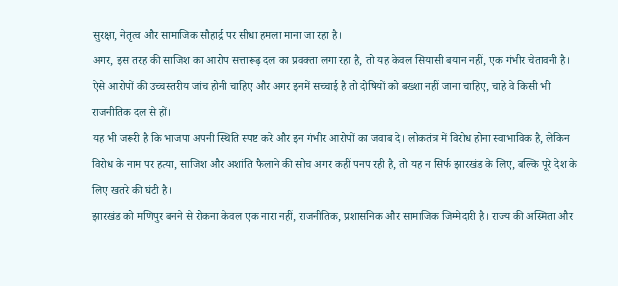सुरक्षा, नेतृत्व और सामाजिक सौहार्द्र पर सीधा हमला माना जा रहा है।
अगर, इस तरह की साजिश का आरोप सत्तारूढ़ दल का प्रवक्ता लगा रहा है, तो यह केवल सियासी बयान नहीं, एक गंभीर चेतावनी है। ऐसे आरोपों की उच्चस्तरीय जांच होनी चाहिए और अगर इनमें सच्चाई है तो दोषियों को बख्शा नहीं जाना चाहिए, चाहे वे किसी भी राजनीतिक दल से हों।
यह भी जरूरी है कि भाजपा अपनी स्थिति स्पष्ट करे और इन गंभीर आरोपों का जवाब दे। लोकतंत्र में विरोध होना स्वाभाविक है, लेकिन विरोध के नाम पर हत्या, साजिश और अशांति फैलाने की सोच अगर कहीं पनप रही है, तो यह न सिर्फ झारखंड के लिए, बल्कि पूरे देश के लिए खतरे की घंटी है।
झारखंड को मणिपुर बनने से रोकना केवल एक नारा नहीं, राजनीतिक, प्रशासनिक और सामाजिक जिम्मेदारी है। राज्य की अस्मिता और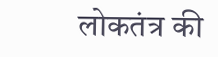लोकतंत्र की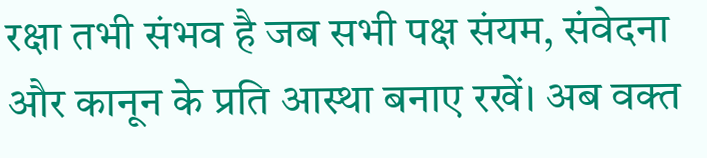रक्षा तभी संभव है जब सभी पक्ष संयम, संवेदना और कानून के प्रति आस्था बनाए रखें। अब वक्त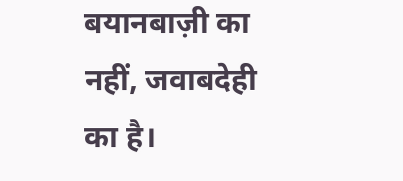बयानबाज़ी का नहीं, जवाबदेही का है।